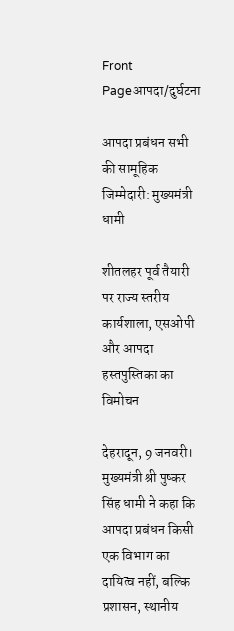Front Pageआपदा/दुर्घटना

आपदा प्रबंधन सभी की सामूहिक जिम्मेदारी: मुख्यमंत्री धामी

शीतलहर पूर्व तैयारी पर राज्य स्तरीय कार्यशाला, एसओपी और आपदा हस्तपुस्तिका का विमोचन

देहरादून, 9 जनवरी। मुख्यमंत्री श्री पुष्कर सिंह धामी ने कहा कि आपदा प्रबंधन किसी एक विभाग का दायित्व नहीं, बल्कि प्रशासन, स्थानीय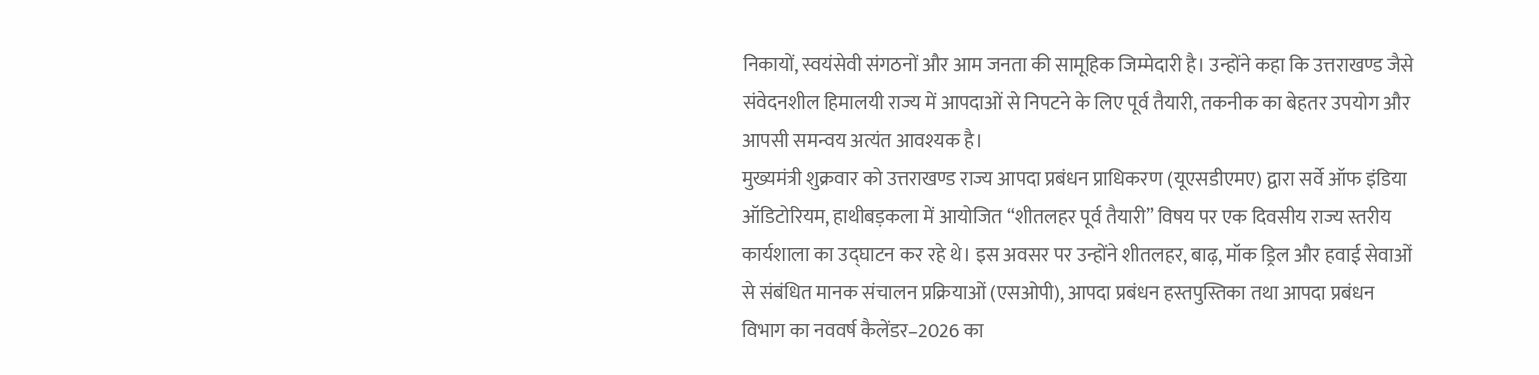निकायों, स्वयंसेवी संगठनों और आम जनता की सामूहिक जिम्मेदारी है। उन्होंने कहा कि उत्तराखण्ड जैसे संवेदनशील हिमालयी राज्य में आपदाओं से निपटने के लिए पूर्व तैयारी, तकनीक का बेहतर उपयोग और आपसी समन्वय अत्यंत आवश्यक है।
मुख्यमंत्री शुक्रवार को उत्तराखण्ड राज्य आपदा प्रबंधन प्राधिकरण (यूएसडीएमए) द्वारा सर्वे ऑफ इंडिया ऑडिटोरियम, हाथीबड़कला में आयोजित “शीतलहर पूर्व तैयारी” विषय पर एक दिवसीय राज्य स्तरीय कार्यशाला का उद्घाटन कर रहे थे। इस अवसर पर उन्होंने शीतलहर, बाढ़, मॉक ड्रिल और हवाई सेवाओं से संबंधित मानक संचालन प्रक्रियाओं (एसओपी), आपदा प्रबंधन हस्तपुस्तिका तथा आपदा प्रबंधन विभाग का नववर्ष कैलेंडर–2026 का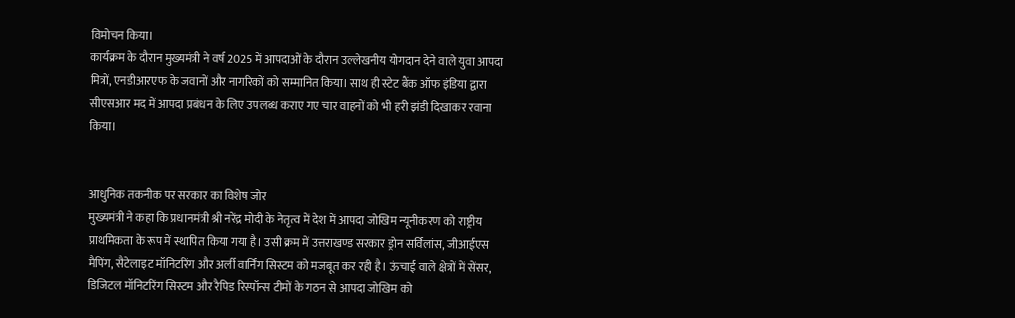विमोचन किया।
कार्यक्रम के दौरान मुख्यमंत्री ने वर्ष 2025 में आपदाओं के दौरान उल्लेखनीय योगदान देने वाले युवा आपदा मित्रों, एनडीआरएफ के जवानों और नागरिकों को सम्मानित किया। साथ ही स्टेट बैंक ऑफ इंडिया द्वारा सीएसआर मद में आपदा प्रबंधन के लिए उपलब्ध कराए गए चार वाहनों को भी हरी झंडी दिखाकर रवाना किया।


आधुनिक तकनीक पर सरकार का विशेष जोर
मुख्यमंत्री ने कहा कि प्रधानमंत्री श्री नरेंद्र मोदी के नेतृत्व में देश में आपदा जोखिम न्यूनीकरण को राष्ट्रीय प्राथमिकता के रूप में स्थापित किया गया है। उसी क्रम में उत्तराखण्ड सरकार ड्रोन सर्विलांस, जीआईएस मैपिंग, सैटेलाइट मॉनिटरिंग और अर्ली वार्निंग सिस्टम को मजबूत कर रही है। ऊंचाई वाले क्षेत्रों में सेंसर, डिजिटल मॉनिटरिंग सिस्टम और रैपिड रिस्पॉन्स टीमों के गठन से आपदा जोखिम को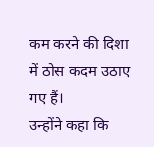कम करने की दिशा में ठोस कदम उठाए गए हैं।
उन्होंने कहा कि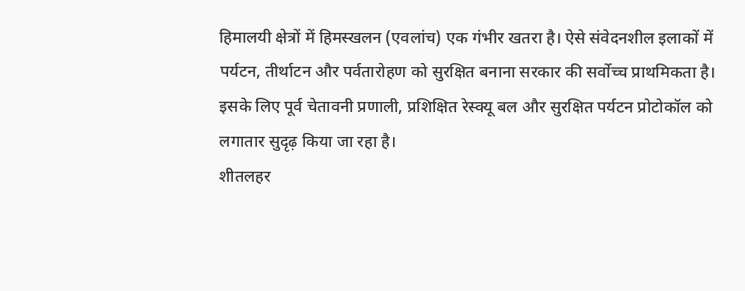हिमालयी क्षेत्रों में हिमस्खलन (एवलांच) एक गंभीर खतरा है। ऐसे संवेदनशील इलाकों में पर्यटन, तीर्थाटन और पर्वतारोहण को सुरक्षित बनाना सरकार की सर्वोच्च प्राथमिकता है। इसके लिए पूर्व चेतावनी प्रणाली, प्रशिक्षित रेस्क्यू बल और सुरक्षित पर्यटन प्रोटोकॉल को लगातार सुदृढ़ किया जा रहा है।
शीतलहर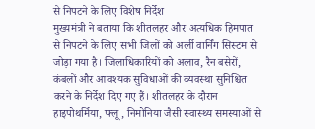से निपटने के लिए विशेष निर्देश
मुख्यमंत्री ने बताया कि शीतलहर और अत्यधिक हिमपात से निपटने के लिए सभी जिलों को अर्ली वार्निंग सिस्टम से जोड़ा गया है। जिलाधिकारियों को अलाव, रैन बसेरों, कंबलों और आवश्यक सुविधाओं की व्यवस्था सुनिश्चित करने के निर्देश दिए गए हैं। शीतलहर के दौरान हाइपोथर्मिया, फ्लू, निमोनिया जैसी स्वास्थ्य समस्याओं से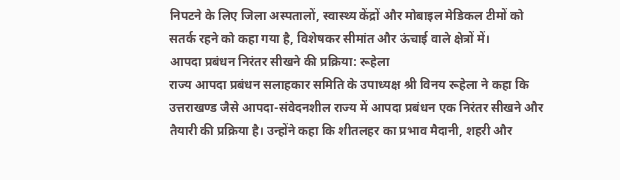निपटने के लिए जिला अस्पतालों, स्वास्थ्य केंद्रों और मोबाइल मेडिकल टीमों को सतर्क रहने को कहा गया है, विशेषकर सीमांत और ऊंचाई वाले क्षेत्रों में।
आपदा प्रबंधन निरंतर सीखने की प्रक्रिया: रूहेला
राज्य आपदा प्रबंधन सलाहकार समिति के उपाध्यक्ष श्री विनय रूहेला ने कहा कि उत्तराखण्ड जैसे आपदा-संवेदनशील राज्य में आपदा प्रबंधन एक निरंतर सीखने और तैयारी की प्रक्रिया है। उन्होंने कहा कि शीतलहर का प्रभाव मैदानी, शहरी और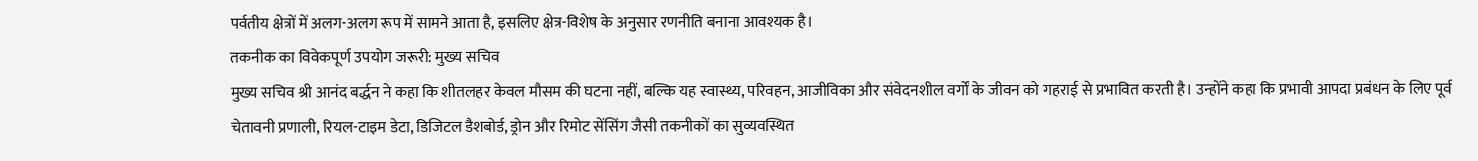पर्वतीय क्षेत्रों में अलग-अलग रूप में सामने आता है, इसलिए क्षेत्र-विशेष के अनुसार रणनीति बनाना आवश्यक है।
तकनीक का विवेकपूर्ण उपयोग जरूरी: मुख्य सचिव
मुख्य सचिव श्री आनंद बर्द्धन ने कहा कि शीतलहर केवल मौसम की घटना नहीं, बल्कि यह स्वास्थ्य, परिवहन, आजीविका और संवेदनशील वर्गों के जीवन को गहराई से प्रभावित करती है। उन्होंने कहा कि प्रभावी आपदा प्रबंधन के लिए पूर्व चेतावनी प्रणाली, रियल-टाइम डेटा, डिजिटल डैशबोर्ड, ड्रोन और रिमोट सेंसिंग जैसी तकनीकों का सुव्यवस्थित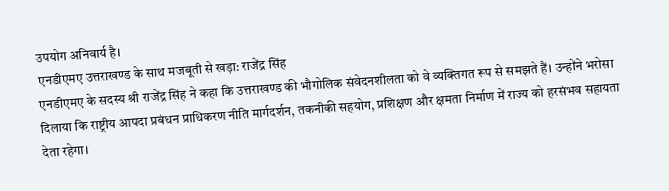उपयोग अनिवार्य है।
एनडीएमए उत्तराखण्ड के साथ मजबूती से खड़ा: राजेंद्र सिंह
एनडीएमए के सदस्य श्री राजेंद्र सिंह ने कहा कि उत्तराखण्ड की भौगोलिक संवेदनशीलता को वे व्यक्तिगत रूप से समझते हैं। उन्होंने भरोसा दिलाया कि राष्ट्रीय आपदा प्रबंधन प्राधिकरण नीति मार्गदर्शन, तकनीकी सहयोग, प्रशिक्षण और क्षमता निर्माण में राज्य को हरसंभव सहायता देता रहेगा।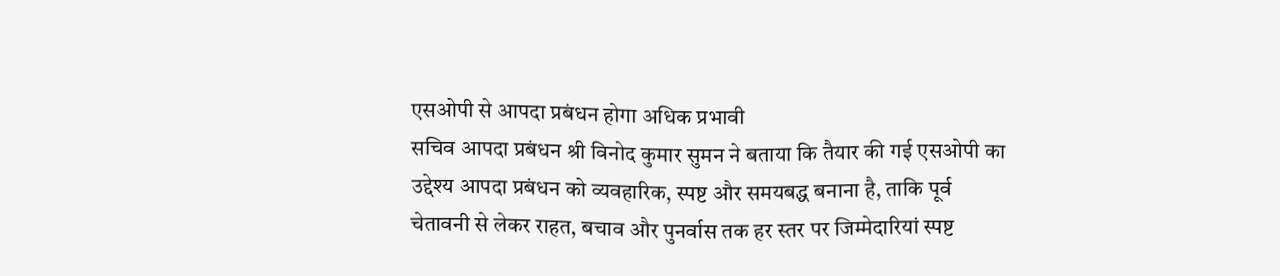एसओपी से आपदा प्रबंधन होगा अधिक प्रभावी
सचिव आपदा प्रबंधन श्री विनोद कुमार सुमन ने बताया कि तैयार की गई एसओपी का उद्देश्य आपदा प्रबंधन को व्यवहारिक, स्पष्ट और समयबद्ध बनाना है, ताकि पूर्व चेतावनी से लेकर राहत, बचाव और पुनर्वास तक हर स्तर पर जिम्मेदारियां स्पष्ट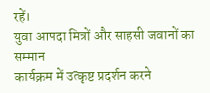रहें।
युवा आपदा मित्रों और साहसी जवानों का सम्मान
कार्यक्रम में उत्कृष्ट प्रदर्शन करने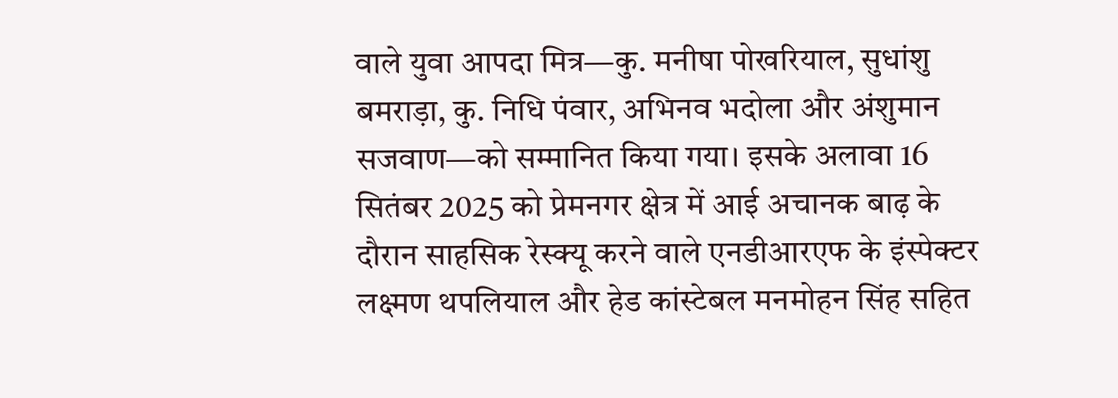वाले युवा आपदा मित्र—कु. मनीषा पोखरियाल, सुधांशु बमराड़ा, कु. निधि पंवार, अभिनव भदोला और अंशुमान सजवाण—को सम्मानित किया गया। इसके अलावा 16 सितंबर 2025 को प्रेमनगर क्षेत्र में आई अचानक बाढ़ के दौरान साहसिक रेस्क्यू करने वाले एनडीआरएफ के इंस्पेक्टर लक्ष्मण थपलियाल और हेड कांस्टेबल मनमोहन सिंह सहित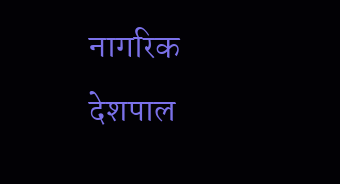नागरिक देशपाल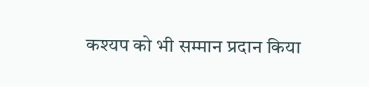कश्यप को भी सम्मान प्रदान किया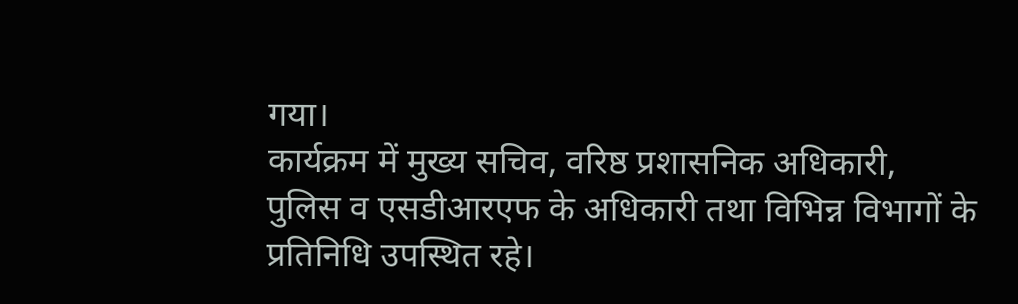गया।
कार्यक्रम में मुख्य सचिव, वरिष्ठ प्रशासनिक अधिकारी, पुलिस व एसडीआरएफ के अधिकारी तथा विभिन्न विभागों के प्रतिनिधि उपस्थित रहे।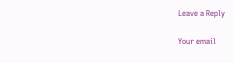Leave a Reply

Your email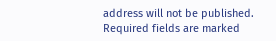address will not be published. Required fields are marked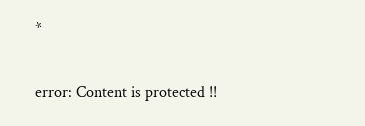*

error: Content is protected !!